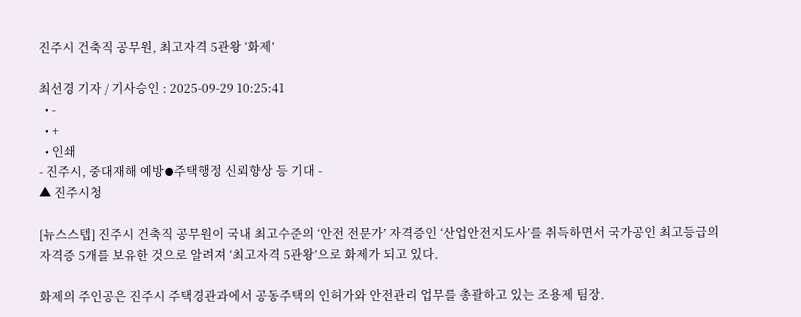진주시 건축직 공무원, 최고자격 5관왕 ‘화제’

최선경 기자 / 기사승인 : 2025-09-29 10:25:41
  • -
  • +
  • 인쇄
- 진주시, 중대재해 예방⦁주택행정 신뢰향상 등 기대 -
▲ 진주시청

[뉴스스텝] 진주시 건축직 공무원이 국내 최고수준의 ‘안전 전문가’ 자격증인 ‘산업안전지도사’를 취득하면서 국가공인 최고등급의 자격증 5개를 보유한 것으로 알려져 ‘최고자격 5관왕’으로 화제가 되고 있다.

화제의 주인공은 진주시 주택경관과에서 공동주택의 인허가와 안전관리 업무를 총괄하고 있는 조용제 팀장.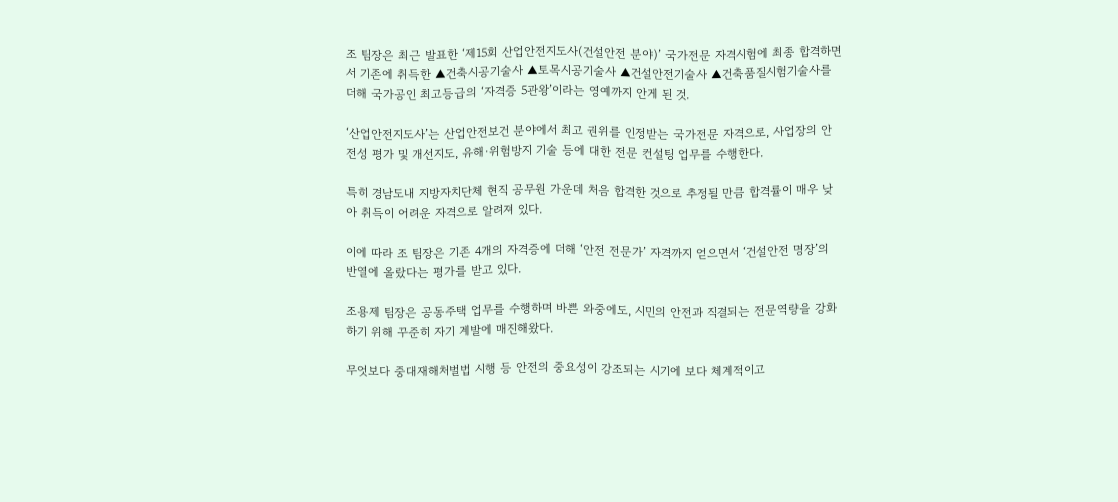조 팀장은 최근 발표한 ‘제15회 산업안전지도사(건설안전 분야)’ 국가전문 자격시험에 최종 합격하면서 기존에 취득한 ▲건축시공기술사 ▲토목시공기술사 ▲건설안전기술사 ▲건축품질시험기술사를 더해 국가공인 최고등급의 ‘자격증 5관왕’이라는 영예까지 안게 된 것.

‘산업안전지도사’는 산업안전보건 분야에서 최고 권위를 인정받는 국가전문 자격으로, 사업장의 안전성 평가 및 개선지도, 유해·위험방지 기술 등에 대한 전문 컨설팅 업무를 수행한다.

특히 경남도내 지방자치단체 현직 공무원 가운데 처음 합격한 것으로 추정될 만큼 합격률이 매우 낮아 취득이 어려운 자격으로 알려져 있다.

이에 따라 조 팀장은 기존 4개의 자격증에 더해 ‘안전 전문가’ 자격까지 얻으면서 ‘건설안전 명장’의 반열에 올랐다는 평가를 받고 있다.

조용제 팀장은 공동주택 업무를 수행하며 바쁜 와중에도, 시민의 안전과 직결되는 전문역량을 강화하기 위해 꾸준히 자기 계발에 매진해왔다.

무엇보다 중대재해처벌법 시행 등 안전의 중요성이 강조되는 시기에 보다 체계적이고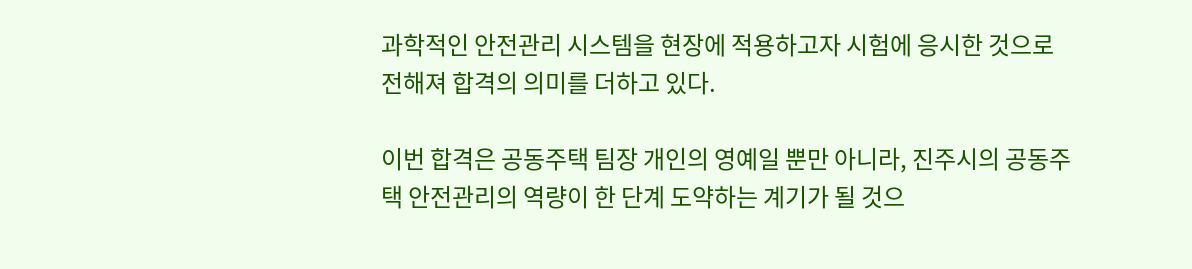과학적인 안전관리 시스템을 현장에 적용하고자 시험에 응시한 것으로 전해져 합격의 의미를 더하고 있다.

이번 합격은 공동주택 팀장 개인의 영예일 뿐만 아니라, 진주시의 공동주택 안전관리의 역량이 한 단계 도약하는 계기가 될 것으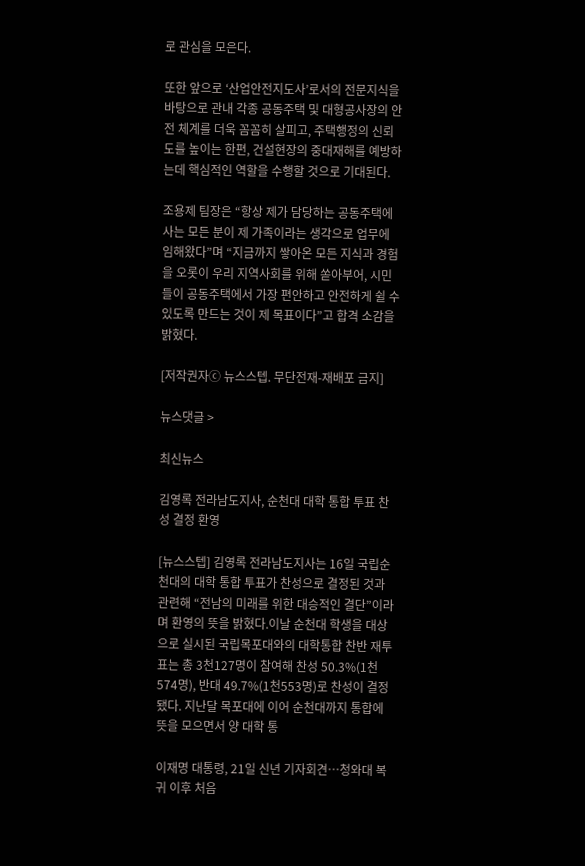로 관심을 모은다.

또한 앞으로 ‘산업안전지도사’로서의 전문지식을 바탕으로 관내 각종 공동주택 및 대형공사장의 안전 체계를 더욱 꼼꼼히 살피고, 주택행정의 신뢰도를 높이는 한편, 건설현장의 중대재해를 예방하는데 핵심적인 역할을 수행할 것으로 기대된다.

조용제 팀장은 “항상 제가 담당하는 공동주택에 사는 모든 분이 제 가족이라는 생각으로 업무에 임해왔다”며 “지금까지 쌓아온 모든 지식과 경험을 오롯이 우리 지역사회를 위해 쏟아부어, 시민들이 공동주택에서 가장 편안하고 안전하게 쉴 수 있도록 만드는 것이 제 목표이다”고 합격 소감을 밝혔다.

[저작권자ⓒ 뉴스스텝. 무단전재-재배포 금지]

뉴스댓글 >

최신뉴스

김영록 전라남도지사, 순천대 대학 통합 투표 찬성 결정 환영

[뉴스스텝] 김영록 전라남도지사는 16일 국립순천대의 대학 통합 투표가 찬성으로 결정된 것과 관련해 “전남의 미래를 위한 대승적인 결단”이라며 환영의 뜻을 밝혔다.이날 순천대 학생을 대상으로 실시된 국립목포대와의 대학통합 찬반 재투표는 총 3천127명이 참여해 찬성 50.3%(1천574명), 반대 49.7%(1천553명)로 찬성이 결정됐다. 지난달 목포대에 이어 순천대까지 통합에 뜻을 모으면서 양 대학 통

이재명 대통령, 21일 신년 기자회견…청와대 복귀 이후 처음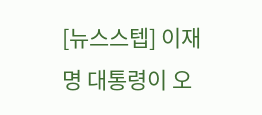[뉴스스텝] 이재명 대통령이 오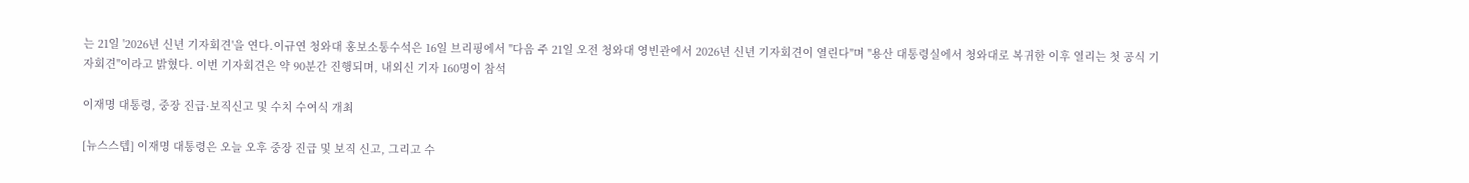는 21일 '2026년 신년 기자회견'을 연다.이규연 청와대 홍보소통수석은 16일 브리핑에서 "다음 주 21일 오전 청와대 영빈관에서 2026년 신년 기자회견이 열린다"며 "용산 대통령실에서 청와대로 복귀한 이후 열리는 첫 공식 기자회견"이라고 밝혔다. 이번 기자회견은 약 90분간 진행되며, 내외신 기자 160명이 참석

이재명 대통령, 중장 진급·보직신고 및 수치 수여식 개최

[뉴스스텝] 이재명 대통령은 오늘 오후 중장 진급 및 보직 신고, 그리고 수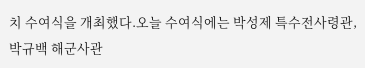치 수여식을 개최했다.오늘 수여식에는 박성제 특수전사령관, 박규백 해군사관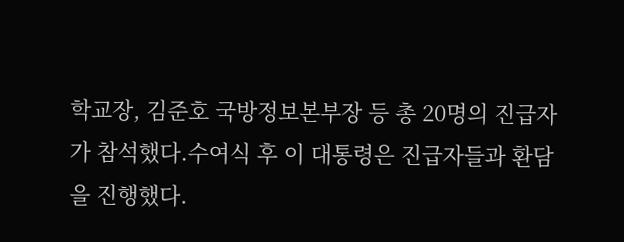학교장, 김준호 국방정보본부장 등 총 20명의 진급자가 참석했다.수여식 후 이 대통령은 진급자들과 환담을 진행했다.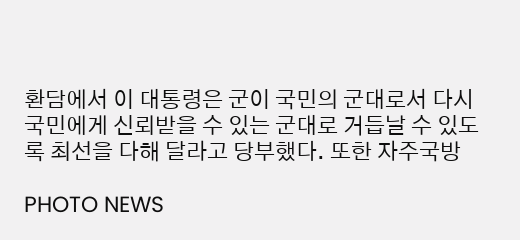환담에서 이 대통령은 군이 국민의 군대로서 다시 국민에게 신뢰받을 수 있는 군대로 거듭날 수 있도록 최선을 다해 달라고 당부했다. 또한 자주국방

PHOTO NEWS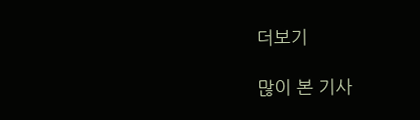더보기

많이 본 기사